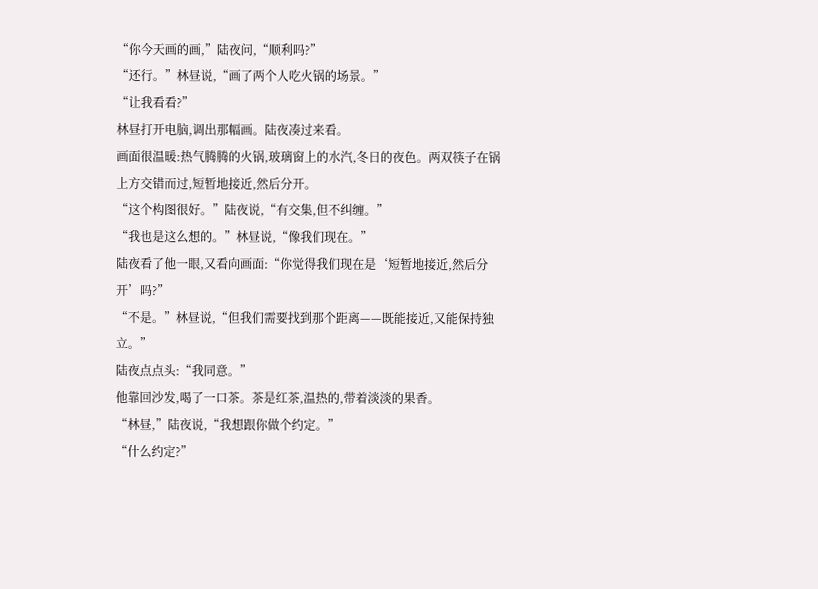“你今天画的画,”陆夜问,“顺利吗?”
“还行。”林昼说,“画了两个人吃火锅的场景。”
“让我看看?”
林昼打开电脑,调出那幅画。陆夜凑过来看。
画面很温暖:热气腾腾的火锅,玻璃窗上的水汽,冬日的夜色。两双筷子在锅上方交错而过,短暂地接近,然后分开。
“这个构图很好。”陆夜说,“有交集,但不纠缠。”
“我也是这么想的。”林昼说,“像我们现在。”
陆夜看了他一眼,又看向画面:“你觉得我们现在是‘短暂地接近,然后分开’吗?”
“不是。”林昼说,“但我们需要找到那个距离——既能接近,又能保持独立。”
陆夜点点头:“我同意。”
他靠回沙发,喝了一口茶。茶是红茶,温热的,带着淡淡的果香。
“林昼,”陆夜说,“我想跟你做个约定。”
“什么约定?”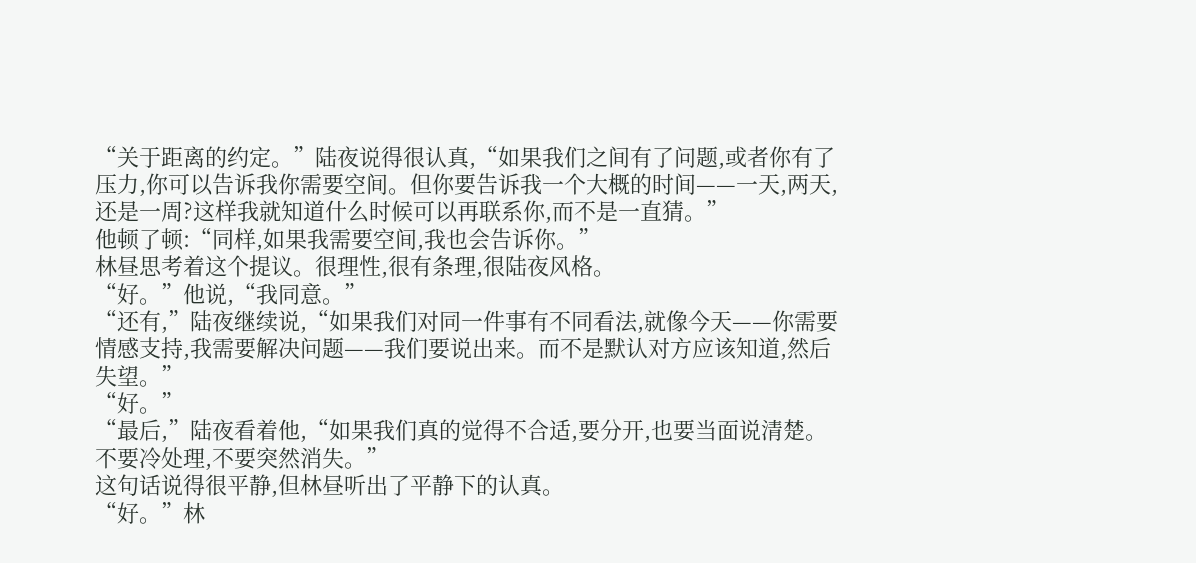“关于距离的约定。”陆夜说得很认真,“如果我们之间有了问题,或者你有了压力,你可以告诉我你需要空间。但你要告诉我一个大概的时间——一天,两天,还是一周?这样我就知道什么时候可以再联系你,而不是一直猜。”
他顿了顿:“同样,如果我需要空间,我也会告诉你。”
林昼思考着这个提议。很理性,很有条理,很陆夜风格。
“好。”他说,“我同意。”
“还有,”陆夜继续说,“如果我们对同一件事有不同看法,就像今天——你需要情感支持,我需要解决问题——我们要说出来。而不是默认对方应该知道,然后失望。”
“好。”
“最后,”陆夜看着他,“如果我们真的觉得不合适,要分开,也要当面说清楚。不要冷处理,不要突然消失。”
这句话说得很平静,但林昼听出了平静下的认真。
“好。”林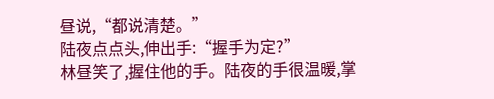昼说,“都说清楚。”
陆夜点点头,伸出手:“握手为定?”
林昼笑了,握住他的手。陆夜的手很温暖,掌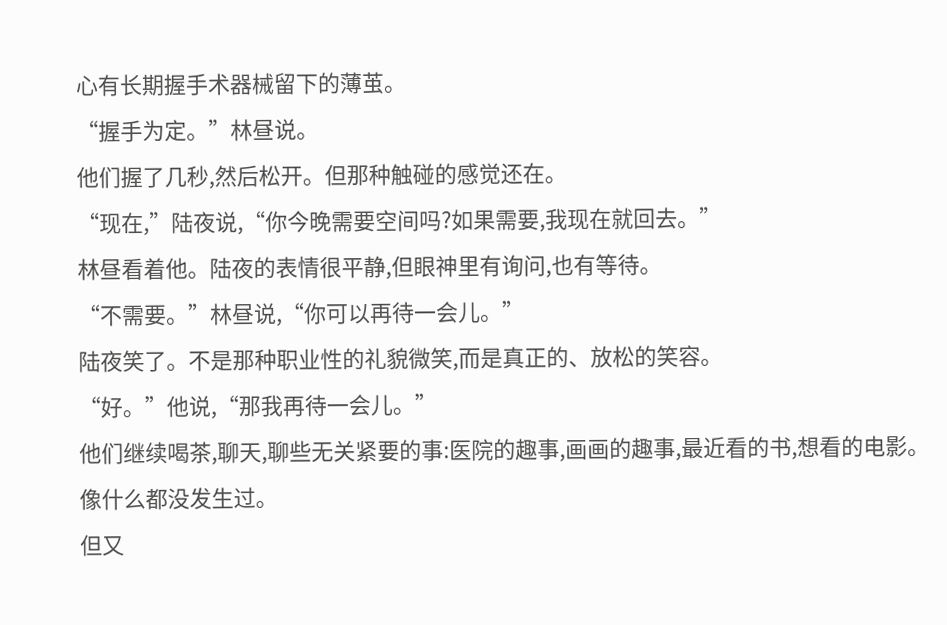心有长期握手术器械留下的薄茧。
“握手为定。”林昼说。
他们握了几秒,然后松开。但那种触碰的感觉还在。
“现在,”陆夜说,“你今晚需要空间吗?如果需要,我现在就回去。”
林昼看着他。陆夜的表情很平静,但眼神里有询问,也有等待。
“不需要。”林昼说,“你可以再待一会儿。”
陆夜笑了。不是那种职业性的礼貌微笑,而是真正的、放松的笑容。
“好。”他说,“那我再待一会儿。”
他们继续喝茶,聊天,聊些无关紧要的事:医院的趣事,画画的趣事,最近看的书,想看的电影。
像什么都没发生过。
但又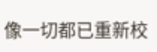像一切都已重新校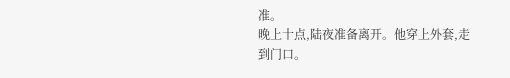准。
晚上十点,陆夜准备离开。他穿上外套,走到门口。